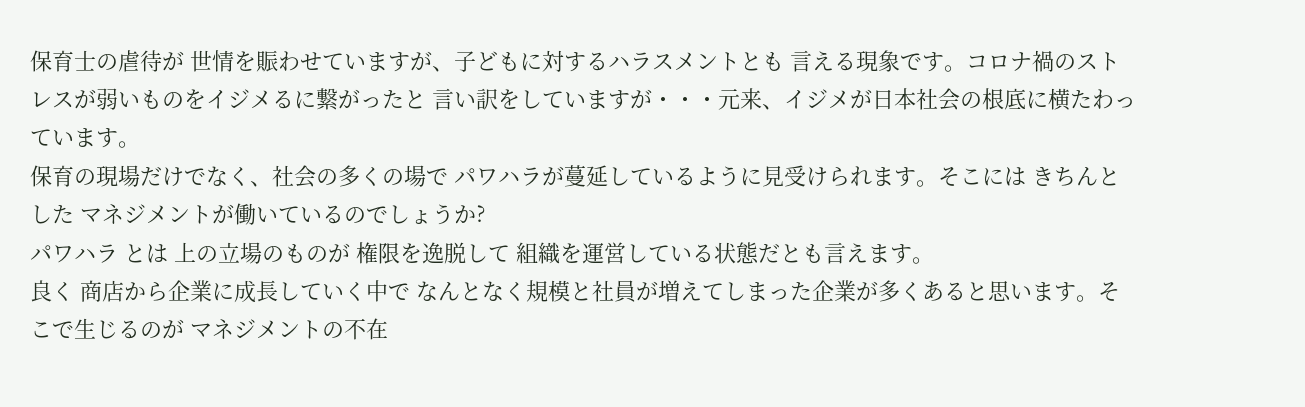保育士の虐待が 世情を賑わせていますが、子どもに対するハラスメントとも 言える現象です。コロナ禍のストレスが弱いものをイジメるに繋がったと 言い訳をしていますが・・・元来、イジメが日本社会の根底に横たわっています。
保育の現場だけでなく、社会の多くの場で パワハラが蔓延しているように見受けられます。そこには きちんとした マネジメントが働いているのでしょうか?
パワハラ とは 上の立場のものが 権限を逸脱して 組織を運営している状態だとも言えます。
良く 商店から企業に成長していく中で なんとなく規模と社員が増えてしまった企業が多くあると思います。そこで生じるのが マネジメントの不在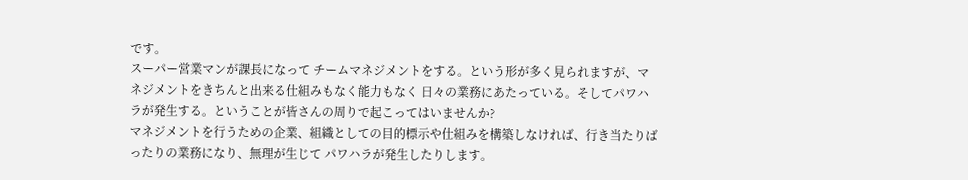です。
スーパー営業マンが課長になって チームマネジメントをする。という形が多く見られますが、マネジメントをきちんと出来る仕組みもなく能力もなく 日々の業務にあたっている。そしてパワハラが発生する。ということが皆さんの周りで起こってはいませんか?
マネジメントを行うための企業、組織としての目的標示や仕組みを構築しなければ、行き当たりばったりの業務になり、無理が生じて パワハラが発生したりします。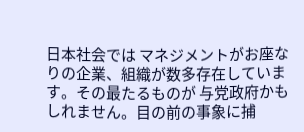日本社会では マネジメントがお座なりの企業、組織が数多存在しています。その最たるものが 与党政府かもしれません。目の前の事象に捕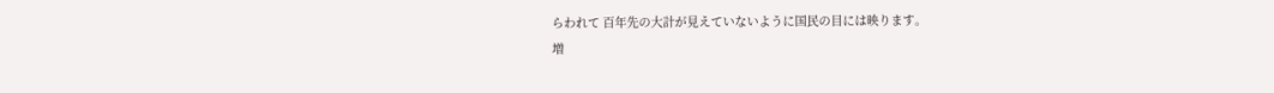らわれて 百年先の大計が見えていないように国民の目には映ります。
増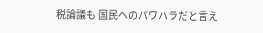税論議も 国民へのパワハラだと言え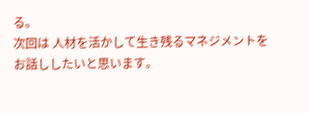る。
次回は 人材を活かして生き残るマネジメントをお話ししたいと思います。